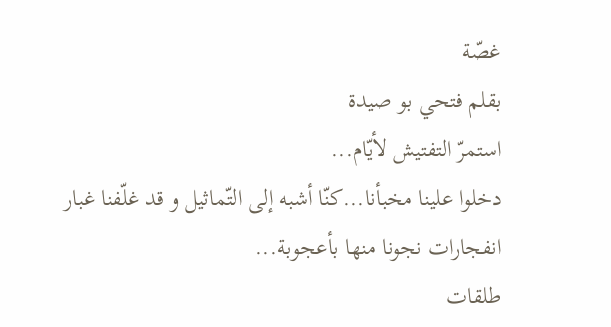غصّة
بقلم فتحي بو صيدة
استمرّ التفتيش لأيّام...
دخلوا علينا مخبأنا...كنّا أشبه إلى التّماثيل و قد غلّفنا غبار انفجارات نجونا منها بأعجوبة...
طلقات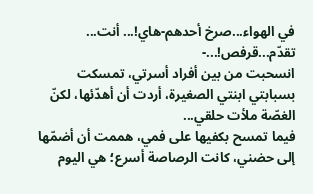في الهواء...صرخ أحدهم-هاي!... أنت... تقدّم...قرفص!...-
انسحبت من بين أفراد أسرتي، تمسكت بسبابتي ابنتي الصغيرة، أردت أن أهدّئها، لكنّ الغصّة ملأت حلقي...
فيما تمسح بكفيها على فمي، هممت أن أضمّها إلى حضني، كانت الرصاصة أسرع؛ هي اليوم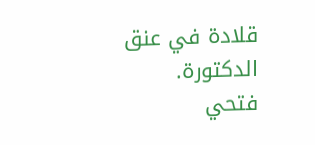قلادة في عنق الدكتورة.
فتحي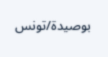بوصيدة/تونس